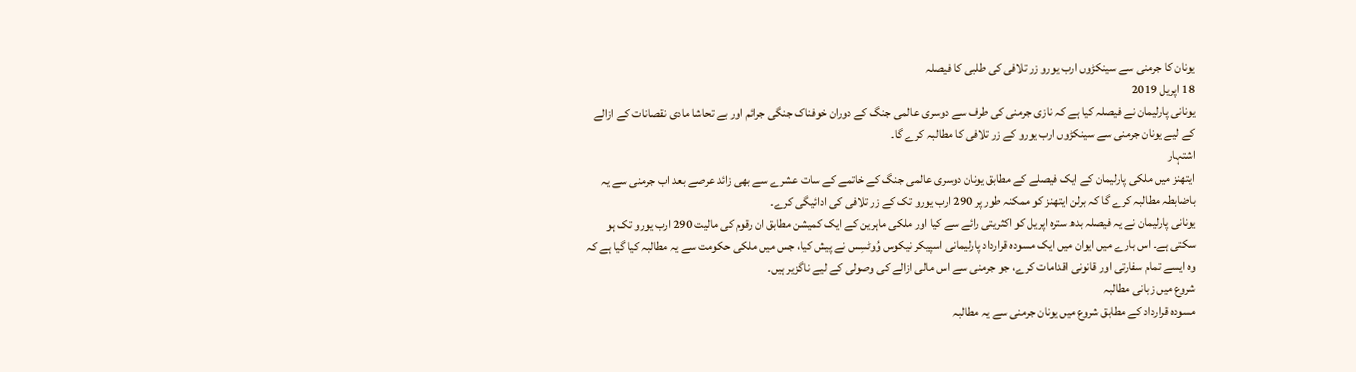یونان کا جرمنی سے سینکڑوں ارب یورو زر تلافی کی طلبی کا فیصلہ
18 اپریل 2019
یونانی پارلیمان نے فیصلہ کیا ہے کہ نازی جرمنی کی طرف سے دوسری عالمی جنگ کے دوران خوفناک جنگی جرائم اور بے تحاشا مادی نقصانات کے ازالے کے لیے یونان جرمنی سے سینکڑوں ارب یورو کے زر تلافی کا مطالبہ کرے گا۔
اشتہار
ایتھنز میں ملکی پارلیمان کے ایک فیصلے کے مطابق یونان دوسری عالمی جنگ کے خاتمے کے سات عشرے سے بھی زائد عرصے بعد اب جرمنی سے یہ باضابطہ مطالبہ کرے گا کہ برلن ایتھنز کو ممکنہ طور پر 290 ارب یورو تک کے زر تلافی کی ادائیگی کرے۔
یونانی پارلیمان نے یہ فیصلہ بدھ سترہ اپریل کو اکثریتی رائے سے کیا اور ملکی ماہرین کے ایک کمیشن مطابق ان رقوم کی مالیت 290 ارب یورو تک ہو سکتی ہے۔ اس بارے میں ایوان میں ایک مسودہ قرارداد پارلیمانی اسپیکر نیکوس وُوٹسِس نے پیش کیا، جس میں ملکی حکومت سے یہ مطالبہ کیا گیا ہے کہ وہ ایسے تمام سفارتی اور قانونی اقدامات کرے، جو جرمنی سے اس مالی ازالے کی وصولی کے لیے ناگزیر ہیں۔
شروع میں زبانی مطالبہ
مسودہ قرارداد کے مطابق شروع میں یونان جرمنی سے یہ مطالبہ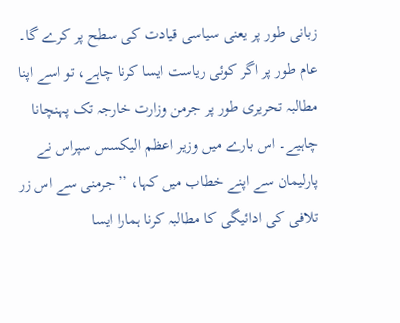زبانی طور پر یعنی سیاسی قیادت کی سطح پر کرے گا۔ عام طور پر اگر کوئی ریاست ایسا کرنا چاہے، تو اسے اپنا مطالبہ تحریری طور پر جرمن وزارت خارجہ تک پہنچانا چاہیے۔ اس بارے میں وزیر اعظم الیکسس سپراس نے پارلیمان سے اپنے خطاب میں کہا، ’’جرمنی سے اس زر تلافی کی ادائیگی کا مطالبہ کرنا ہمارا ایسا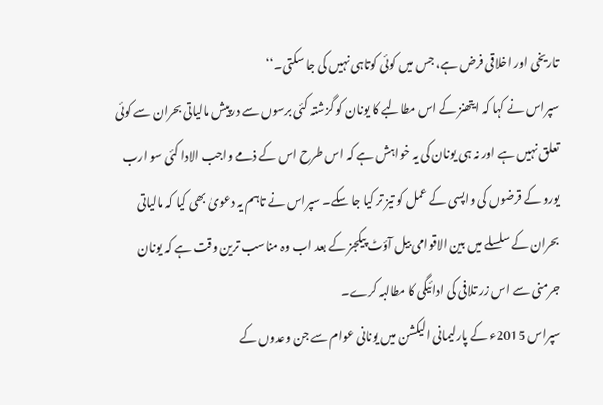تاریخی اور اخلاقی فرض ہے، جس میں کوئی کوتاہی نہیں کی جا سکتی۔‘‘
سپراس نے کہا کہ ایتھنز کے اس مطالبے کا یونان کو گزشتہ کئی برسوں سے درپیش مالیاتی بحران سے کوئی تعلق نہیں ہے اور نہ ہی یونان کی یہ خواہش ہے کہ اس طرح اس کے ذمے واجب الادا کئی سو ارب یورو کے قرضوں کی واپسی کے عمل کو تیز تر کیا جا سکے۔ سپراس نے تاہم یہ دعویٰ بھی کیا کہ مالیاتی بحران کے سلسلے میں بین الاقوامی بیل آؤٹ پیکجز کے بعد اب وہ مناسب ترین وقت ہے کہ یونان جرمنی سے اس زر تلافی کی ادائیگی کا مطالبہ کرے۔
سپراس 2015ء کے پارلیمانی الیکشن میں یونانی عوام سے جن وعدوں کے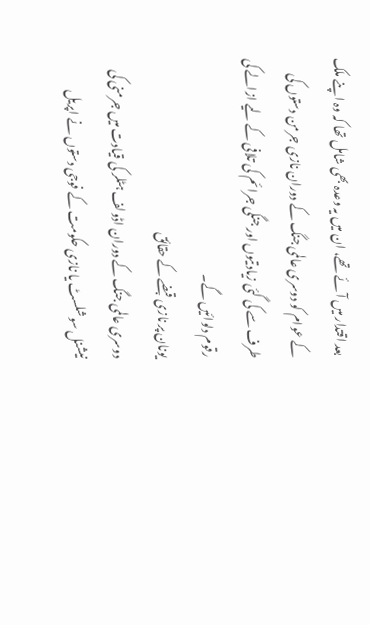بعد اقتدار میں آئے تھے، ان میں یہ وعدہ بھی شامل تھا کہ وہ اپنے ملک کے عوام کو دوسری عالمی جنگ کے دوران نازی جرمن دستوں کی طرف سے کی گئی زیادتیوں اور جنگی جرائم کی تلافی کے لیے ازالے کی رقوم دلوائیں گے۔
یونان پر نازی قبضے کے حقائق
دوسری عالمی جنگ کے دوران اڈولف ہٹلر کی قیادت میں جرمنی کی نیشنل سوشلسٹ یا نازی حکومت کے فوجی دستوں نے اپریل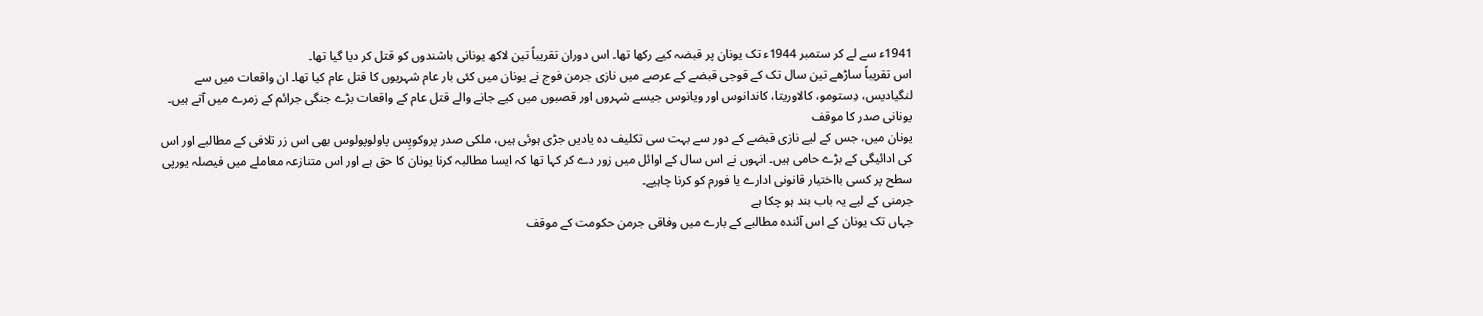1941ء سے لے کر ستمبر 1944ء تک یونان پر قبضہ کیے رکھا تھا۔ اس دوران تقریباً تین لاکھ یونانی باشندوں کو قتل کر دیا گیا تھا۔
اس تقریباً ساڑھے تین سال تک کے قوجی قبضے کے عرصے میں نازی جرمن فوج نے یونان میں کئی بار عام شہریوں کا قتل عام کیا تھا۔ ان واقعات میں سے لنگیادیس، دِستومو، کالاوریتا، کاندانوس اور ویانوس جیسے شہروں اور قصبوں میں کیے جانے والے قتل عام کے واقعات بڑے جنگی جرائم کے زمرے میں آتے ہیں۔
یونانی صدر کا موقف
یونان میں، جس کے لیے نازی قبضے کے دور سے بہت سی تکلیف دہ یادیں جڑی ہوئی ہیں، ملکی صدر پروکوپِس پاولوپولوس بھی اس زر تلافی کے مطالبے اور اس کی ادائیگی کے بڑے حامی ہیں۔ انہوں نے اس سال کے اوائل میں زور دے کر کہا تھا کہ ایسا مطالبہ کرنا یونان کا حق ہے اور اس متنازعہ معاملے میں فیصلہ یورپی سطح پر کسی بااختیار قانونی ادارے یا فورم کو کرنا چاہیے۔
جرمنی کے لیے یہ باب بند ہو چکا ہے
جہاں تک یونان کے اس آئندہ مطالبے کے بارے میں وفاقی جرمن حکومت کے موقف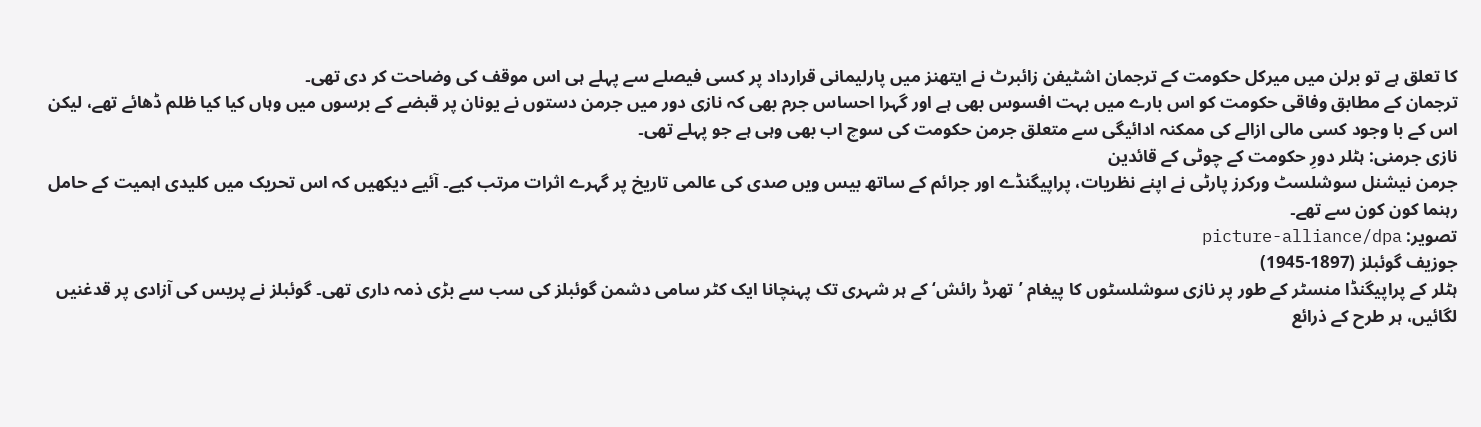کا تعلق ہے تو برلن میں میرکل حکومت کے ترجمان اشٹیفن زائبرٹ نے ایتھنز میں پارلیمانی قرارداد پر کسی فیصلے سے پہلے ہی اس موقف کی وضاحت کر دی تھی۔
ترجمان کے مطابق وفاقی حکومت کو اس بارے میں بہت افسوس بھی ہے اور گہرا احساس جرم بھی کہ نازی دور میں جرمن دستوں نے یونان پر قبضے کے برسوں میں وہاں کیا کیا ظلم ڈھائے تھے، لیکن اس کے با وجود کسی مالی ازالے کی ممکنہ ادائیگی سے متعلق جرمن حکومت کی سوچ اب بھی وہی ہے جو پہلے تھی۔
نازی جرمنی: ہٹلر دورِ حکومت کے چوٹی کے قائدین
جرمن نیشنل سوشلسٹ ورکرز پارٹی نے اپنے نظریات، پراپیگنڈے اور جرائم کے ساتھ بیس ویں صدی کی عالمی تاریخ پر گہرے اثرات مرتب کیے۔ آئیے دیکھیں کہ اس تحریک میں کلیدی اہمیت کے حامل رہنما کون کون سے تھے۔
تصویر: picture-alliance/dpa
جوزیف گوئبلز (1897-1945)
ہٹلر کے پراپیگنڈا منسٹر کے طور پر نازی سوشلسٹوں کا پیغام ’تھرڈ رائش‘ کے ہر شہری تک پہنچانا ایک کٹر سامی دشمن گوئبلز کی سب سے بڑی ذمہ داری تھی۔ گوئبلز نے پریس کی آزادی پر قدغنیں لگائیں، ہر طرح کے ذرائع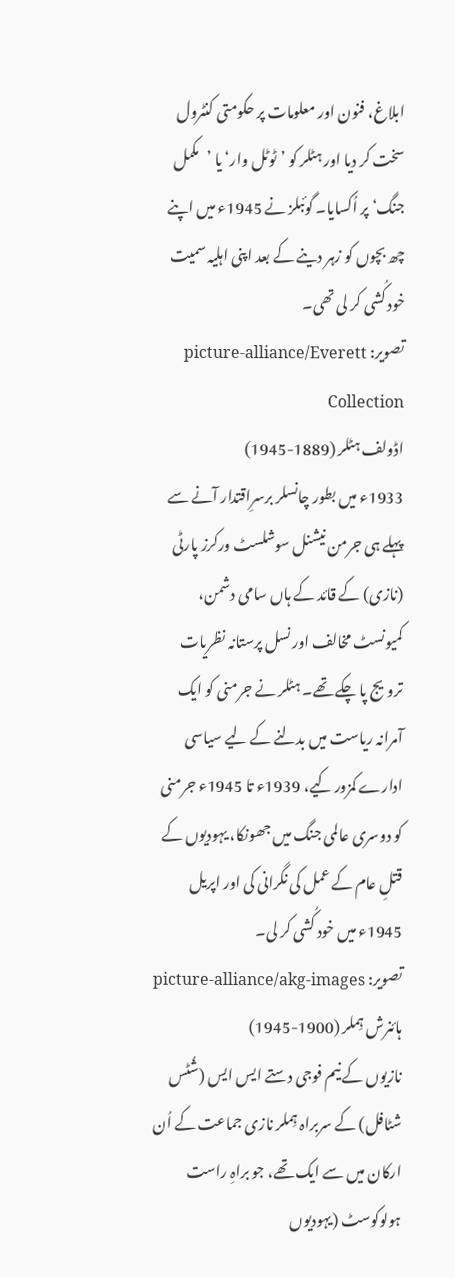ابلاغ، فنون اور معلومات پر حکومتی کنٹرول سخت کر دیا اور ہٹلر کو ’ٹوٹل وار‘ یا ’مکمل جنگ‘ پر اُکسایا۔ گوئبلز نے 1945ء میں اپنے چھ بچوں کو زہر دینے کے بعد اپنی اہلیہ سمیت خود کُشی کر لی تھی۔
تصویر: picture-alliance/Everett Collection
اڈولف ہٹلر (1889-1945)
1933ء میں بطور چانسلر برسرِاقتدار آنے سے پہلے ہی جرمن نیشنل سوشلسٹ ورکرز پارٹی (نازی) کے قائد کے ہاں سامی دشمن، کمیونسٹ مخالف اور نسل پرستانہ نظریات ترویج پا چکے تھے۔ ہٹلر نے جرمنی کو ایک آمرانہ ریاست میں بدلنے کے لیے سیاسی ادارے کمزور کیے، 1939ء تا 1945ء جرمنی کو دوسری عالمی جنگ میں جھونکا، یہودیوں کے قتلِ عام کے عمل کی نگرانی کی اور اپریل 1945ء میں خود کُشی کر لی۔
تصویر: picture-alliance/akg-images
ہائنرش ہِملر (1900-1945)
نازیوں کے نیم فوجی دستے ایس ایس (شُٹس شٹافل) کے سربراہ ہِملر نازی جماعت کے اُن ارکان میں سے ایک تھے، جو براہِ راست ہولوکوسٹ (یہودیوں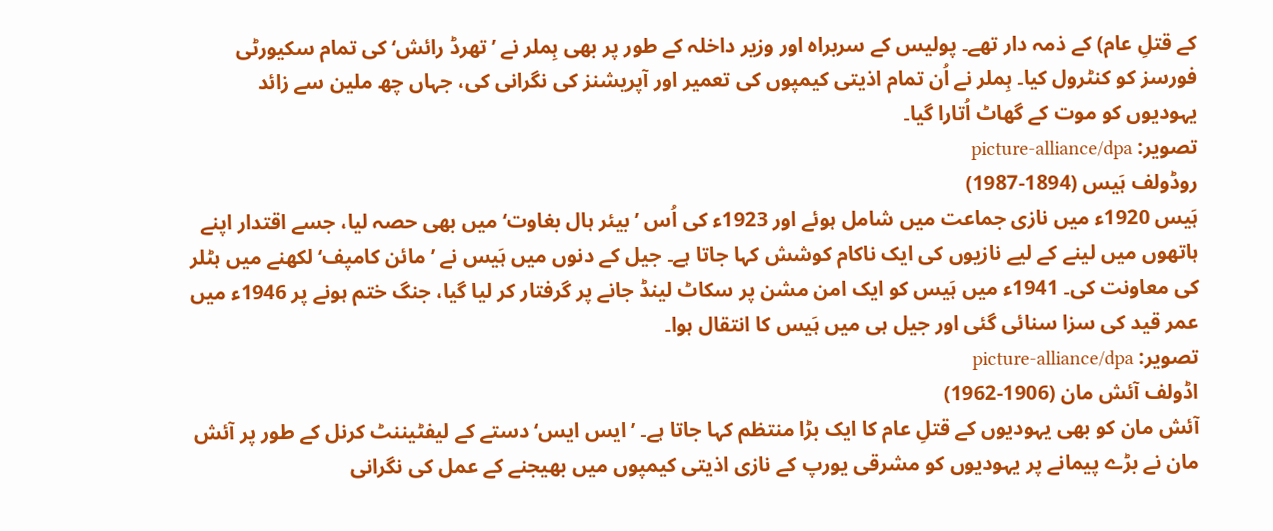کے قتلِ عام) کے ذمہ دار تھے۔ پولیس کے سربراہ اور وزیر داخلہ کے طور پر بھی ہِملر نے ’تھرڈ رائش‘ کی تمام سکیورٹی فورسز کو کنٹرول کیا۔ ہِملر نے اُن تمام اذیتی کیمپوں کی تعمیر اور آپریشنز کی نگرانی کی، جہاں چھ ملین سے زائد یہودیوں کو موت کے گھاٹ اُتارا گیا۔
تصویر: picture-alliance/dpa
روڈولف ہَیس (1894-1987)
ہَیس 1920ء میں نازی جماعت میں شامل ہوئے اور 1923ء کی اُس ’بیئر ہال بغاوت‘ میں بھی حصہ لیا، جسے اقتدار اپنے ہاتھوں میں لینے کے لیے نازیوں کی ایک ناکام کوشش کہا جاتا ہے۔ جیل کے دنوں میں ہَیس نے ’مائن کامپف‘ لکھنے میں ہٹلر کی معاونت کی۔ 1941ء میں ہَیس کو ایک امن مشن پر سکاٹ لینڈ جانے پر گرفتار کر لیا گیا، جنگ ختم ہونے پر 1946ء میں عمر قید کی سزا سنائی گئی اور جیل ہی میں ہَیس کا انتقال ہوا۔
تصویر: picture-alliance/dpa
اڈولف آئش مان (1906-1962)
آئش مان کو بھی یہودیوں کے قتلِ عام کا ایک بڑا منتظم کہا جاتا ہے۔ ’ایس ایس‘ دستے کے لیفٹیننٹ کرنل کے طور پر آئش مان نے بڑے پیمانے پر یہودیوں کو مشرقی یورپ کے نازی اذیتی کیمپوں میں بھیجنے کے عمل کی نگرانی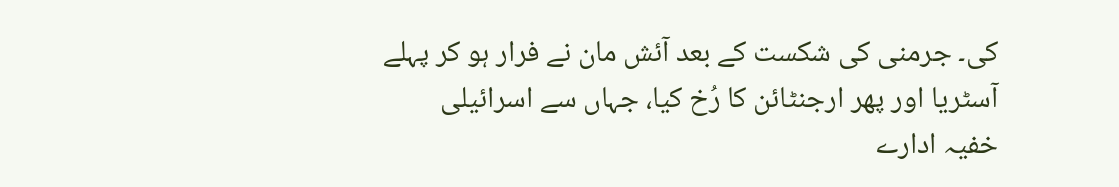کی۔ جرمنی کی شکست کے بعد آئش مان نے فرار ہو کر پہلے آسٹریا اور پھر ارجنٹائن کا رُخ کیا، جہاں سے اسرائیلی خفیہ ادارے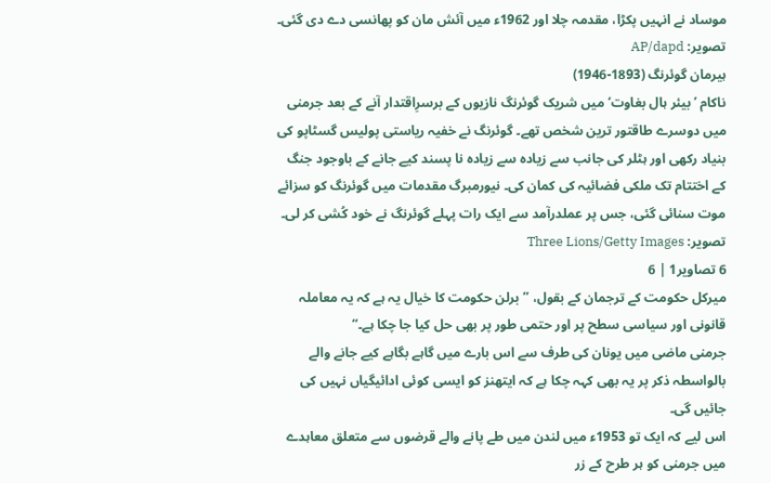موساد نے انہیں پکڑا، مقدمہ چلا اور 1962ء میں آئش مان کو پھانسی دے دی گئی۔
تصویر: AP/dapd
ہیرمان گوئرنگ (1893-1946)
ناکام ’بیئر ہال بغاوت‘ میں شریک گوئرنگ نازیوں کے برسرِاقتدار آنے کے بعد جرمنی میں دوسرے طاقتور ترین شخص تھے۔ گوئرنگ نے خفیہ ریاستی پولیس گسٹاپو کی بنیاد رکھی اور ہٹلر کی جانب سے زیادہ سے زیادہ نا پسند کیے جانے کے باوجود جنگ کے اختتام تک ملکی فضائیہ کی کمان کی۔ نیورمبرگ مقدمات میں گوئرنگ کو سزائے موت سنائی گئی، جس پر عملدرآمد سے ایک رات پہلے گوئرنگ نے خود کُشی کر لی۔
تصویر: Three Lions/Getty Images
6 تصاویر1 | 6
میرکل حکومت کے ترجمان کے بقول، ’’برلن حکومت کا خیال یہ ہے کہ یہ معاملہ قانونی اور سیاسی سطح پر اور حتمی طور پر بھی حل کیا جا چکا ہے۔‘‘
جرمنی ماضی میں یونان کی طرف سے اس بارے میں گاہے بگاہے کیے جانے والے بالواسطہ ذکر پر یہ بھی کہہ چکا ہے کہ ایتھنز کو ایسی کوئی ادائیگیاں نہیں کی جائیں گی۔
اس لیے کہ ایک تو 1953ء میں لندن میں طے پانے والے قرضوں سے متعلق معاہدے میں جرمنی کو ہر طرح کے زر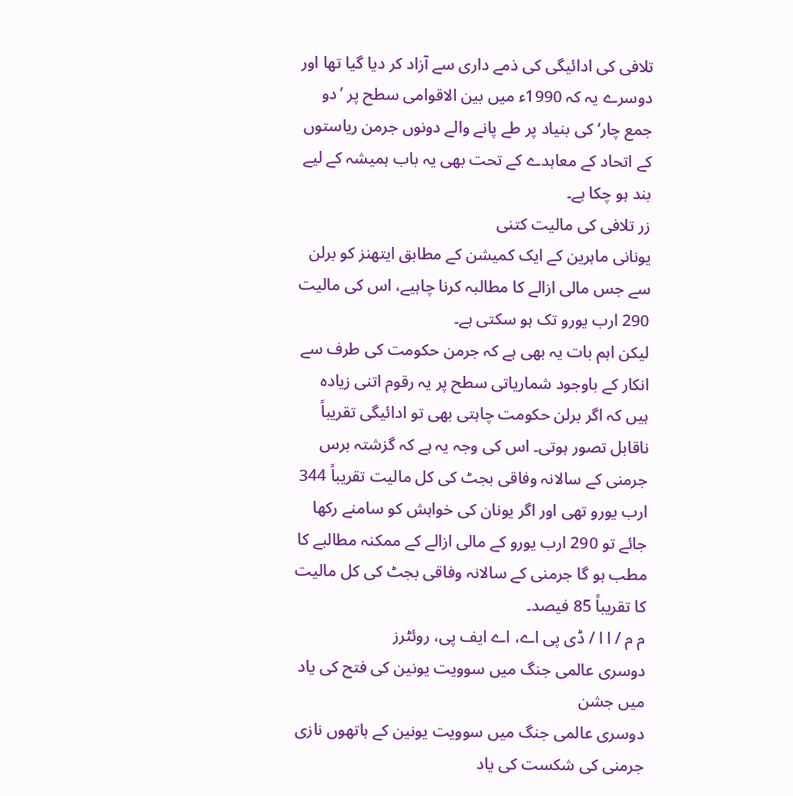تلافی کی ادائیگی کی ذمے داری سے آزاد کر دیا گیا تھا اور دوسرے یہ کہ 1990ء میں بین الاقوامی سطح پر ’دو جمع چار‘ کی بنیاد پر طے پانے والے دونوں جرمن ریاستوں کے اتحاد کے معاہدے کے تحت بھی یہ باب ہمیشہ کے لیے بند ہو چکا ہے۔
زر تلافی کی مالیت کتنی
یونانی ماہرین کے ایک کمیشن کے مطابق ایتھنز کو برلن سے جس مالی ازالے کا مطالبہ کرنا چاہیے، اس کی مالیت 290 ارب یورو تک ہو سکتی ہے۔
لیکن اہم بات یہ بھی ہے کہ جرمن حکومت کی طرف سے انکار کے باوجود شماریاتی سطح پر یہ رقوم اتنی زیادہ ہیں کہ اگر برلن حکومت چاہتی بھی تو ادائیگی تقریباً ناقابل تصور ہوتی۔ اس کی وجہ یہ ہے کہ گزشتہ برس جرمنی کے سالانہ وفاقی بجٹ کی کل مالیت تقریباً 344 ارب یورو تھی اور اگر یونان کی خواہش کو سامنے رکھا جائے تو 290 ارب یورو کے مالی ازالے کے ممکنہ مطالبے کا مطب ہو گا جرمنی کے سالانہ وفاقی بجٹ کی کل مالیت کا تقریباً 85 فیصد۔
م م / ا ا / ڈی پی اے، اے ایف پی، روئٹرز
دوسری عالمی جنگ میں سوویت یونین کی فتح کی یاد میں جشن
دوسری عالمی جنگ میں سوویت یونین کے ہاتھوں نازی جرمنی کی شکست کی یاد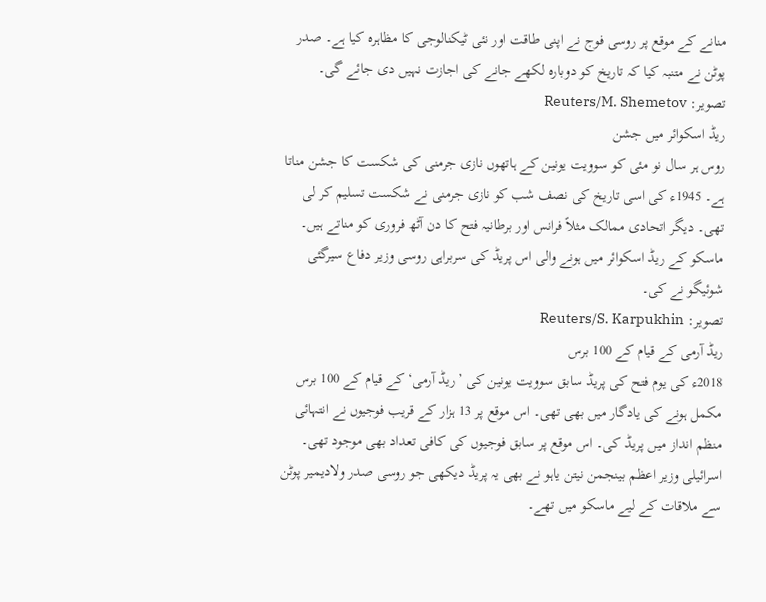منانے کے موقع پر روسی فوج نے اپنی طاقت اور نئی ٹیکنالوجی کا مظاہرہ کیا ہے۔ صدر پوٹن نے متنبہ کیا کہ تاریخ کو دوبارہ لکھے جانے کی اجازت نہیں دی جائے گی۔
تصویر: Reuters/M. Shemetov
ریڈ اسکوائر میں جشن
روس ہر سال نو مئی کو سوویت یونین کے ہاتھوں نازی جرمنی کی شکست کا جشن مناتا ہے۔ 1945ء کی اسی تاریخ کی نصف شب کو نازی جرمنی نے شکست تسلیم کر لی تھی۔ دیگر اتحادی ممالک مثلاً فرانس اور برطانیہ فتح کا دن آٹھ فروری کو مناتے ہیں۔ ماسکو کے ریڈ اسکوائر میں ہونے والی اس پریڈ کی سربراہی روسی وزیر دفاع سیرگئی شوئیگو نے کی۔
تصویر: Reuters/S. Karpukhin
ریڈ آرمی کے قیام کے 100 برس
2018ء کی یوم فتح کی پریڈ سابق سوویت یونین کی ’ریڈ آرمی‘ کے قیام کے 100 برس مکمل ہونے کی یادگار میں بھی تھی۔ اس موقع پر 13 ہزار کے قریب فوجیوں نے انتہائی منظم انداز میں پریڈ کی۔ اس موقع پر سابق فوجیوں کی کافی تعداد بھی موجود تھی۔ اسرائیلی وزیر اعظم بینجمن نیتن یاہو نے بھی یہ پریڈ دیکھی جو روسی صدر ولادیمیر پوٹن سے ملاقات کے لیے ماسکو میں تھے۔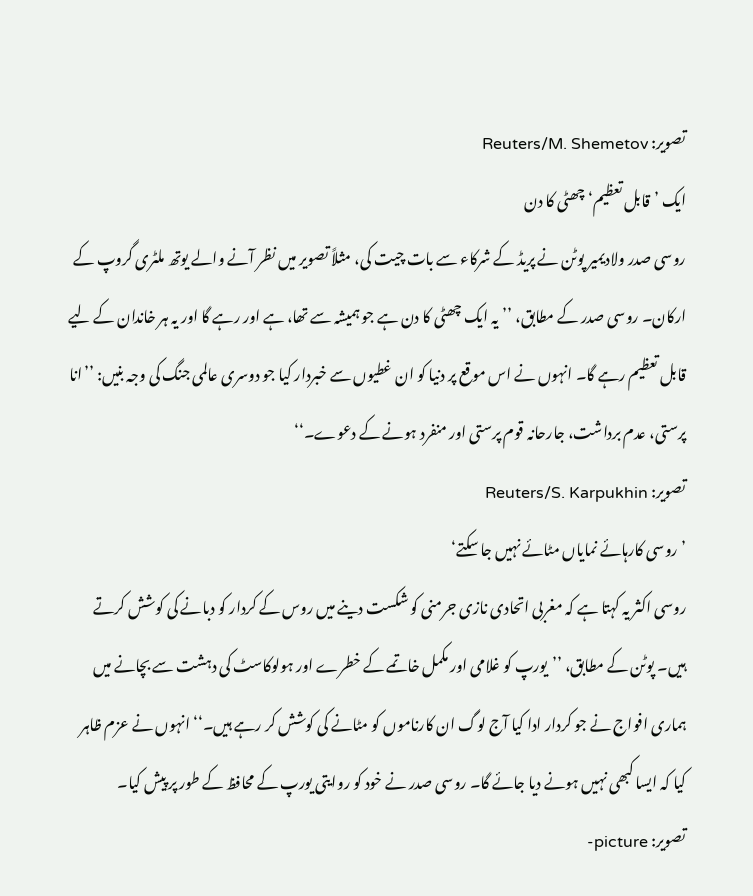تصویر: Reuters/M. Shemetov
ایک ’قابل تعظیم‘ چھٹی کا دن
روسی صدر ولادیمیر پوٹن نے پریڈ کے شرکاء سے بات چیت کی، مثلاً تصویر میں نظر آنے والے یوتھ ملٹری گروپ کے ارکان۔ روسی صدر کے مطابق، ’’یہ ایک چھٹی کا دن ہے جو ہمیشہ سے تھا، ہے اور رہے گا اور یہ ہر خاندان کے لیے قابل تعظیم رہے گا۔ انہوں نے اس موقع پر دنیا کو ان غطیوں سے خبردار کیا جو دوسری عالمی جنگ کی وجہ بنیں: ’’انا پرستی، عدم برداشت، جارحانہ قوم پرستی اور منفرد ہونے کے دعوے۔‘‘
تصویر: Reuters/S. Karpukhin
’روسی کارہائے نمایاں مٹائے نہیں جا سکتے‘
روسی اکثر یہ کہتا ہے کہ مغربی اتحادی نازی جرمنی کو شکست دینے میں روس کے کردار کو دبانے کی کوشش کرتے ہیں۔ پوٹن کے مطابق، ’’یورپ کو غلامی اور مکمل خاتمے کے خطرے اور ہولوکاسٹ کی دہشت سے بچانے میں ہماری افواج نے جو کردار ادا کیا آج لوگ ان کارناموں کو مٹانے کی کوشش کر رہے ہیں۔‘‘ انہوں نے عزم ظاہر کیا کہ ایسا کبھی نہیں ہونے دیا جائے گا۔ روسی صدر نے خود کو روایتی یورپ کے محافظ کے طور پر پیش کیا۔
تصویر: picture-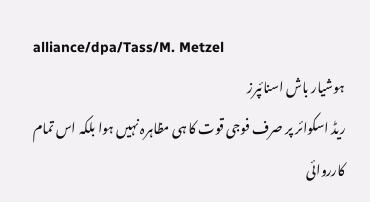alliance/dpa/Tass/M. Metzel
ہوشیار باش اسنائپرز
ریڈ اسکوائر پر صرف فوجی قوت کا ہی مظاہرہ نہیں ہوا بلکہ اس تمام کارروائی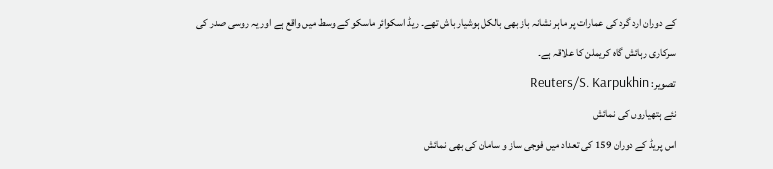کے دوران ارد گرد کی عمارات پر ماہر نشانہ باز بھی بالکل ہوشیار باش تھے۔ ریڈ اسکوائر ماسکو کے وسط میں واقع ہے اور یہ روسی صدر کی سرکاری رہائش گاہ کریملن کا علاقہ ہے۔
تصویر: Reuters/S. Karpukhin
نئے ہتھیاروں کی نمائش
اس پریڈ کے دوران 159 کی تعداد میں فوجی ساز و سامان کی بھی نمائش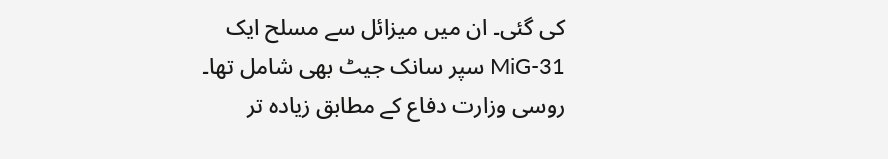کی گئی۔ ان میں میزائل سے مسلح ایک MiG-31 سپر سانک جیٹ بھی شامل تھا۔ روسی وزارت دفاع کے مطابق زیادہ تر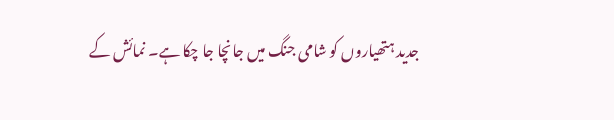جدید ہتھیاروں کو شامی جنگ میں جانچا جا چکا ہے۔ نمائش کے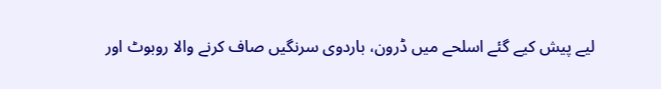لیے پیش کیے گئے اسلحے میں ڈرون، باردوی سرنگیں صاف کرنے والا روبوٹ اور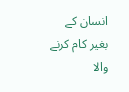انسان کے بغیر کام کرنے والا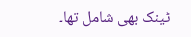ٹینک بھی شامل تھا۔